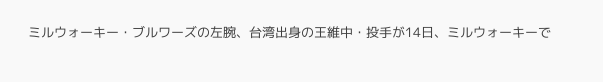ミルウォーキー・ブルワーズの左腕、台湾出身の王維中・投手が14日、ミルウォーキーで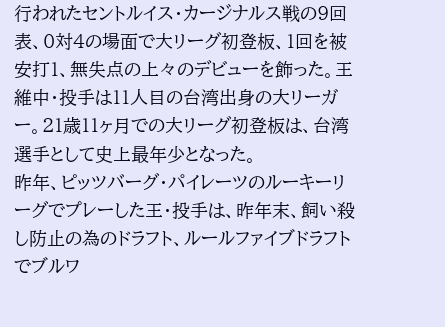行われたセントルイス・カージナルス戦の9回表、0対4の場面で大リーグ初登板、1回を被安打1、無失点の上々のデビューを飾った。王維中・投手は11人目の台湾出身の大リーガー。21歳11ヶ月での大リーグ初登板は、台湾選手として史上最年少となった。
昨年、ピッツバーグ・パイレーツのルーキーリーグでプレーした王・投手は、昨年末、飼い殺し防止の為のドラフト、ルールファイブドラフトでブルワ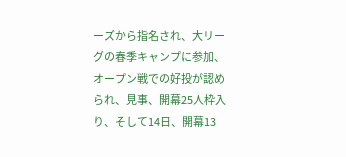ーズから指名され、大リーグの春季キャンプに参加、オープン戦での好投が認められ、見事、開幕25人枠入り、そして14日、開幕13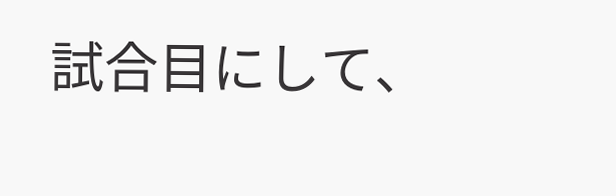試合目にして、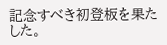記念すべき初登板を果たした。